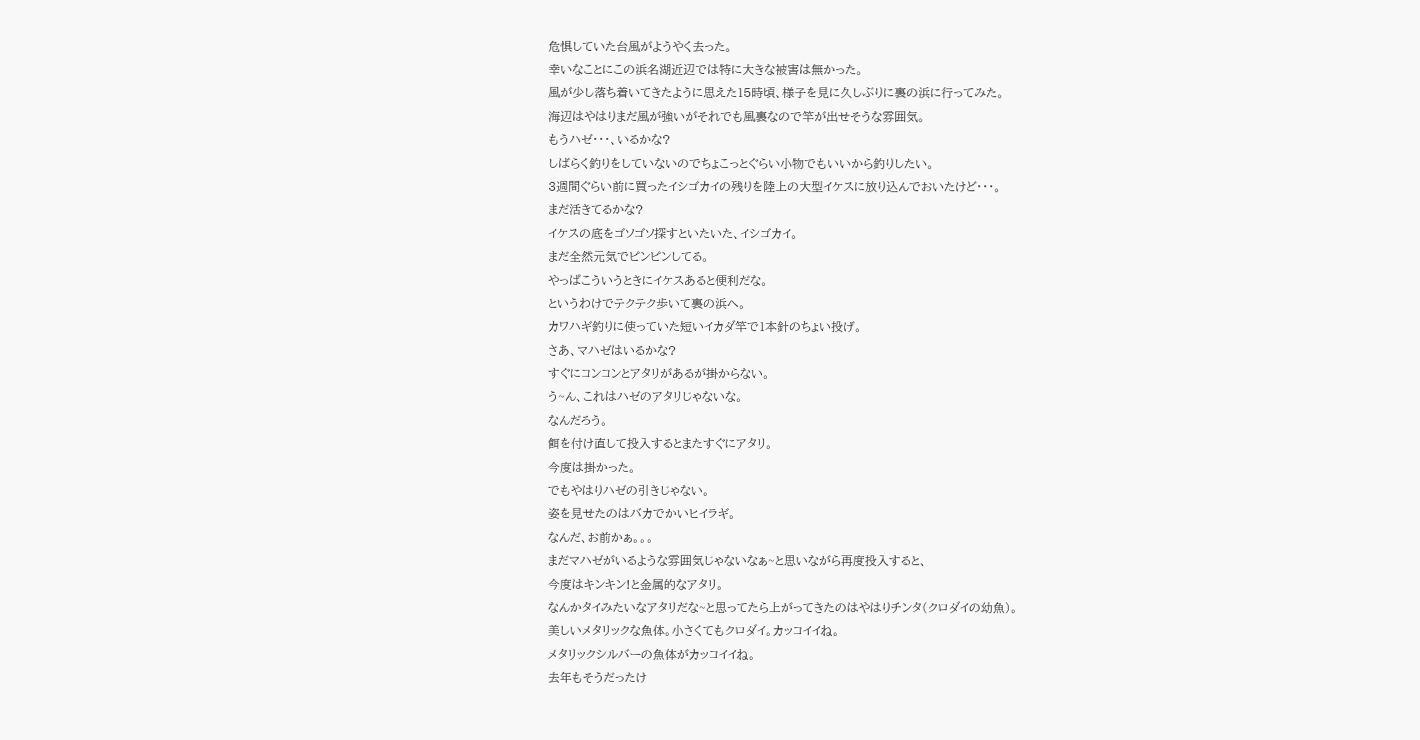危惧していた台風がようやく去った。
幸いなことにこの浜名湖近辺では特に大きな被害は無かった。
風が少し落ち着いてきたように思えた15時頃、様子を見に久しぶりに裏の浜に行ってみた。
海辺はやはりまだ風が強いがそれでも風裏なので竿が出せそうな雰囲気。
もうハゼ・・・、いるかな?
しばらく釣りをしていないのでちょこっとぐらい小物でもいいから釣りしたい。
3週間ぐらい前に買ったイシゴカイの残りを陸上の大型イケスに放り込んでおいたけど・・・。
まだ活きてるかな?
イケスの底をゴソゴソ探すといたいた、イシゴカイ。
まだ全然元気でピンピンしてる。
やっぱこういうときにイケスあると便利だな。
というわけでテクテク歩いて裏の浜へ。
カワハギ釣りに使っていた短いイカダ竿で1本針のちょい投げ。
さあ、マハゼはいるかな?
すぐにコンコンとアタリがあるが掛からない。
う~ん、これはハゼのアタリじゃないな。
なんだろう。
餌を付け直して投入するとまたすぐにアタリ。
今度は掛かった。
でもやはりハゼの引きじゃない。
姿を見せたのはバカでかいヒイラギ。
なんだ、お前かぁ。。。
まだマハゼがいるような雰囲気じゃないなぁ~と思いながら再度投入すると、
今度はキンキン!と金属的なアタリ。
なんかタイみたいなアタリだな~と思ってたら上がってきたのはやはりチンタ(クロダイの幼魚)。
美しいメタリックな魚体。小さくてもクロダイ。カッコイイね。
メタリックシルバーの魚体がカッコイイね。
去年もそうだったけ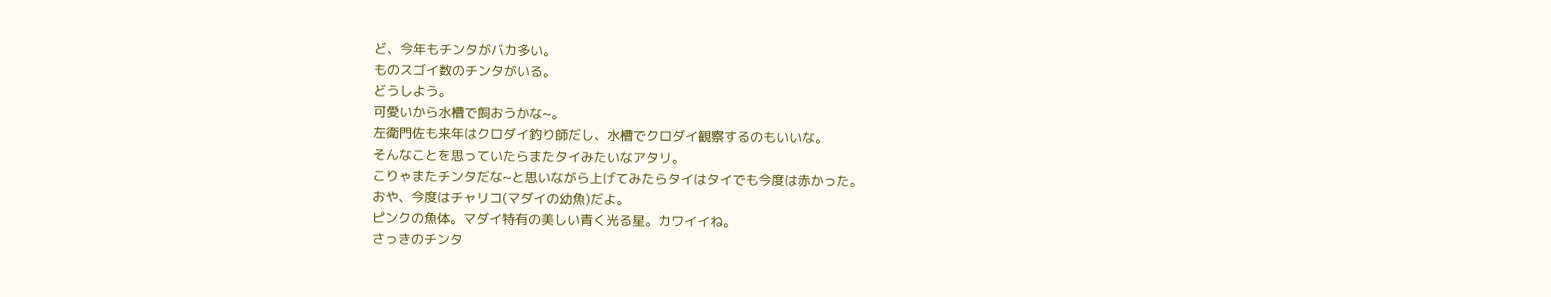ど、今年もチンタがバカ多い。
ものスゴイ数のチンタがいる。
どうしよう。
可愛いから水槽で飼おうかな~。
左衛門佐も来年はクロダイ釣り師だし、水槽でクロダイ観察するのもいいな。
そんなことを思っていたらまたタイみたいなアタリ。
こりゃまたチンタだな~と思いながら上げてみたらタイはタイでも今度は赤かった。
おや、今度はチャリコ(マダイの幼魚)だよ。
ピンクの魚体。マダイ特有の美しい青く光る星。カワイイね。
さっきのチンタ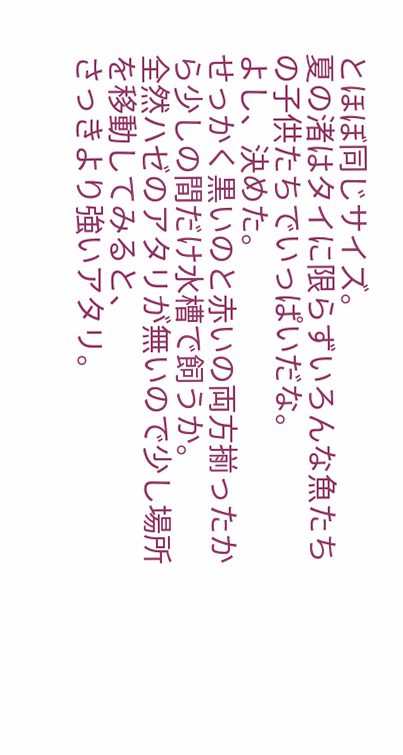とほぼ同じサイズ。
夏の渚はタイに限らずいろんな魚たちの子供たちでいっぱいだな。
よし、決めた。
せっかく黒いのと赤いの両方揃ったから少しの間だけ水槽で飼うか。
全然ハゼのアタリが無いので少し場所を移動してみると、
さっきより強いアタリ。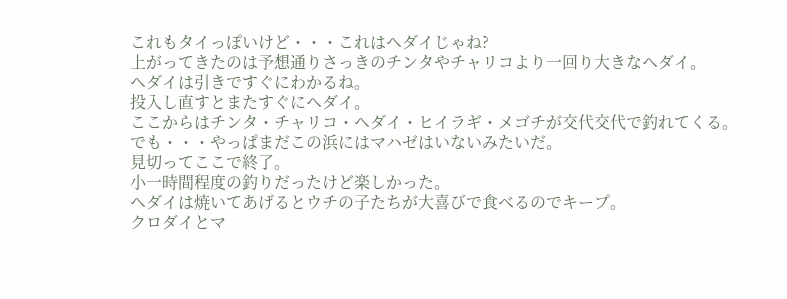これもタイっぽいけど・・・これはヘダイじゃね?
上がってきたのは予想通りさっきのチンタやチャリコより一回り大きなヘダイ。
ヘダイは引きですぐにわかるね。
投入し直すとまたすぐにヘダイ。
ここからはチンタ・チャリコ・ヘダイ・ヒイラギ・メゴチが交代交代で釣れてくる。
でも・・・やっぱまだこの浜にはマハゼはいないみたいだ。
見切ってここで終了。
小一時間程度の釣りだったけど楽しかった。
ヘダイは焼いてあげるとウチの子たちが大喜びで食べるのでキープ。
クロダイとマ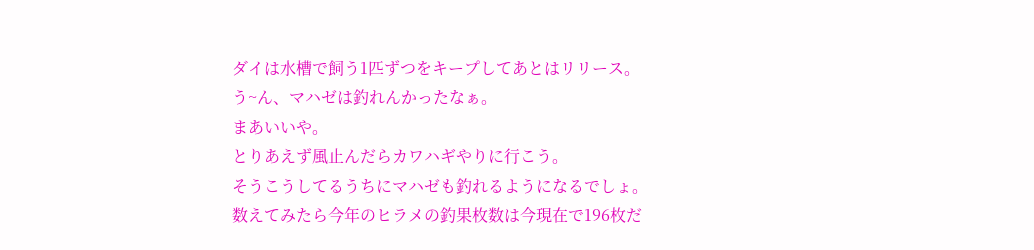ダイは水槽で飼う1匹ずつをキープしてあとはリリース。
う~ん、マハゼは釣れんかったなぁ。
まあいいや。
とりあえず風止んだらカワハギやりに行こう。
そうこうしてるうちにマハゼも釣れるようになるでしょ。
数えてみたら今年のヒラメの釣果枚数は今現在で196枚だ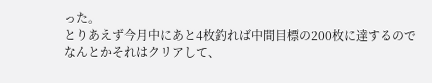った。
とりあえず今月中にあと4枚釣れば中間目標の200枚に達するのでなんとかそれはクリアして、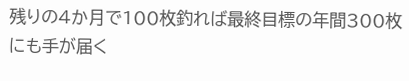残りの4か月で100枚釣れば最終目標の年間300枚にも手が届く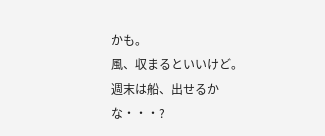かも。
風、収まるといいけど。
週末は船、出せるかな・・・?